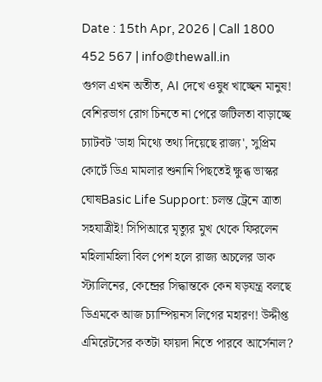Date : 15th Apr, 2026 | Call 1800 452 567 | info@thewall.in
গুগল এখন অতীত, AI দেখে ওষুধ খাচ্ছেন মানুষ! বেশিরভাগ রোগ চিনতে না পেরে জটিলতা বাড়াচ্ছে চ্যাটবট 'ডাহা মিথ্যে তথ্য দিয়েছে রাজ্য', সুপ্রিম কোর্টে ডিএ মামলার শুনানি পিছতেই ক্ষুব্ধ ভাস্কর ঘোষBasic Life Support: চলন্ত ট্রেনে ত্রাতা সহযাত্রীই! সিপিআরে মৃত্যুর মুখ থেকে ফিরলেন মহিলামহিলা বিল পেশ হলে রাজ্য অচলের ডাক স্ট্যালিনের, কেন্দ্রের সিদ্ধান্তকে কেন ষড়যন্ত্র বলছে ডিএমকে আজ চ্যাম্পিয়নস লিগের মহারণ! উদ্দীপ্ত এমিরেটসের কতটা ফায়দা নিতে পারবে আর্সেনাল?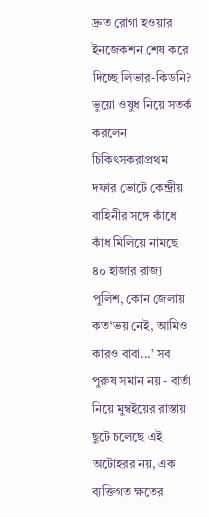দ্রুত রোগা হওয়ার ইনজেকশন শেষ করে দিচ্ছে লিভার-কিডনি? ভুয়ো ওষুধ নিয়ে সতর্ক করলেন চিকিৎসকরাপ্রথম দফার ভোটে কেন্দ্রীয় বাহিনীর সঙ্গে কাঁধে কাঁধ মিলিয়ে নামছে ৪০ হাজার রাজ্য পুলিশ, কোন জেলায় কত‘ভয় নেই, আমিও কারও বাবা...’ সব পুরুষ সমান নয় - বার্তা নিয়ে মুম্বইয়ের রাস্তায় ছুটে চলেছে এই অটোহরর নয়, এক ব্যক্তিগত ক্ষতের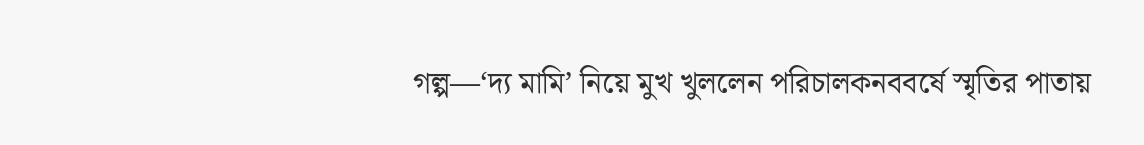গল্প—‘দ্য মামি’ নিয়ে মুখ খুললেন পরিচালকনববর্ষে স্মৃতির পাতায়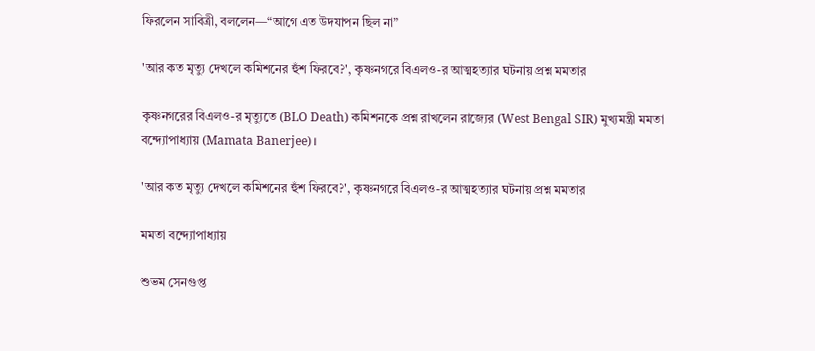ফিরলেন সাবিত্রী, বললেন—“আগে এত উদযাপন ছিল না”

'আর কত মৃত্যু দেখলে কমিশনের হুঁশ ফিরবে?', কৃষ্ণনগরে বিএলও-র আত্মহত্যার ঘটনায় প্রশ্ন মমতার

কৃষ্ণনগরের বিএলও-র মৃত্যুতে (BLO Death) কমিশনকে প্রশ্ন রাখলেন রাজ্যের (West Bengal SIR) মুখ্যমন্ত্রী মমতা বন্দ্যোপাধ্যায় (Mamata Banerjee)।

'আর কত মৃত্যু দেখলে কমিশনের হুঁশ ফিরবে?', কৃষ্ণনগরে বিএলও-র আত্মহত্যার ঘটনায় প্রশ্ন মমতার

মমতা বন্দ্যোপাধ্যায়

শুভম সেনগুপ্ত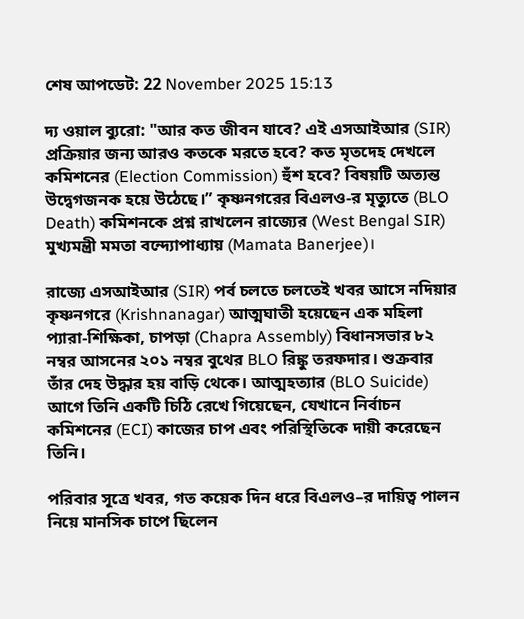শেষ আপডেট: 22 November 2025 15:13

দ্য ওয়াল ব্যুরো: "আর কত জীবন যাবে? এই এসআইআর (SIR) প্রক্রিয়ার জন্য আরও কতকে মরতে হবে? কত মৃতদেহ দেখলে কমিশনের (Election Commission) হুঁশ হবে? বিষয়টি অত্যন্ত উদ্বেগজনক হয়ে উঠেছে।” কৃষ্ণনগরের বিএলও-র মৃত্যুতে (BLO Death) কমিশনকে প্রশ্ন রাখলেন রাজ্যের (West Bengal SIR) মুখ্যমন্ত্রী মমতা বন্দ্যোপাধ্যায় (Mamata Banerjee)।

রাজ্যে এসআইআর (SIR) পর্ব চলতে চলতেই খবর আসে নদিয়ার কৃষ্ণনগরে (Krishnanagar) আত্মঘাতী হয়েছেন এক মহিলা প্যারা-শিক্ষিকা, চাপড়া (Chapra Assembly) বিধানসভার ৮২ নম্বর আসনের ২০১ নম্বর বুথের BLO রিঙ্কু তরফদার। শুক্রবার তাঁর দেহ উদ্ধার হয় বাড়ি থেকে। আত্মহত্যার (BLO Suicide) আগে তিনি একটি চিঠি রেখে গিয়েছেন, যেখানে নির্বাচন কমিশনের (ECI) কাজের চাপ এবং পরিস্থিতিকে দায়ী করেছেন তিনি।

পরিবার সূত্রে খবর, গত কয়েক দিন ধরে বিএলও–র দায়িত্ব পালন নিয়ে মানসিক চাপে ছিলেন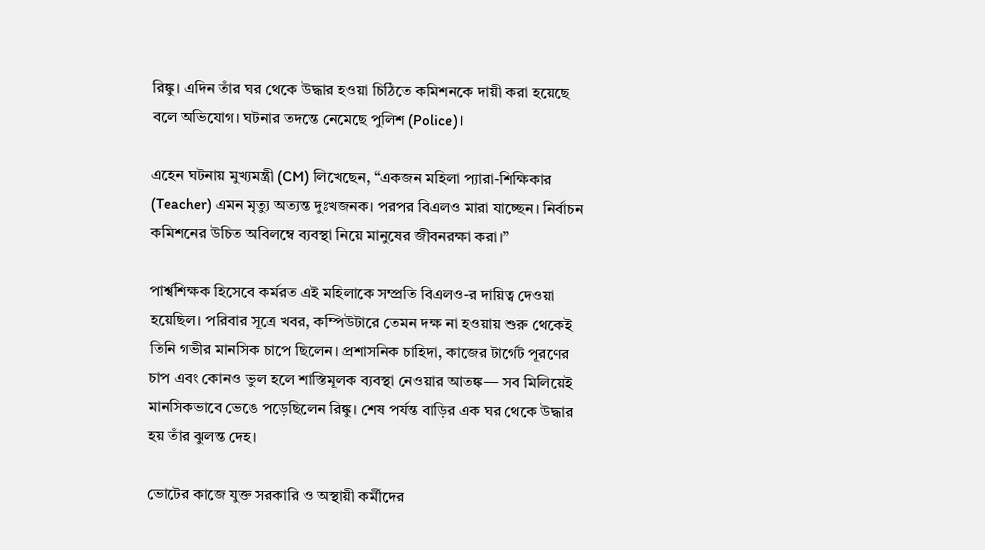রিঙ্কু। এদিন তাঁর ঘর থেকে উদ্ধার হওয়া চিঠিতে কমিশনকে দায়ী করা হয়েছে বলে অভিযোগ। ঘটনার তদন্তে নেমেছে পুলিশ (Police)।

এহেন ঘটনায় মুখ্যমন্ত্রী (CM) লিখেছেন, “একজন মহিলা প্যারা-শিক্ষিকার (Teacher) এমন মৃত্যু অত্যন্ত দুঃখজনক। পরপর বিএলও মারা যাচ্ছেন। নির্বাচন কমিশনের উচিত অবিলম্বে ব্যবস্থা নিয়ে মানুষের জীবনরক্ষা করা।”

পার্শ্বশিক্ষক হিসেবে কর্মরত এই মহিলাকে সম্প্রতি বিএলও-র দায়িত্ব দেওয়া হয়েছিল। পরিবার সূত্রে খবর, কম্পিউটারে তেমন দক্ষ না হওয়ায় শুরু থেকেই তিনি গভীর মানসিক চাপে ছিলেন। প্রশাসনিক চাহিদা, কাজের টার্গেট পূরণের চাপ এবং কোনও ভুল হলে শাস্তিমূলক ব্যবস্থা নেওয়ার আতঙ্ক— সব মিলিয়েই মানসিকভাবে ভেঙে পড়েছিলেন রিঙ্কু। শেষ পর্যন্ত বাড়ির এক ঘর থেকে উদ্ধার হয় তাঁর ঝুলন্ত দেহ।

ভোটের কাজে যুক্ত সরকারি ও অস্থায়ী কর্মীদের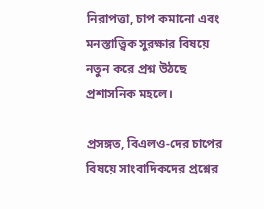নিরাপত্তা, চাপ কমানো এবং মনস্তাত্ত্বিক সুরক্ষার বিষয়ে নতুন করে প্রশ্ন উঠছে প্রশাসনিক মহলে।

প্রসঙ্গত, বিএলও-দের চাপের বিষয়ে সাংবাদিকদের প্রশ্নের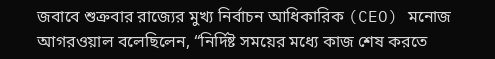জবাবে শুক্রবার রাজ্যের মুখ্য নির্বাচন আধিকারিক (CEO) মনোজ আগরওয়াল বলেছিলেন, “নির্দিষ্ট সময়ের মধ্যে কাজ শেষ করতে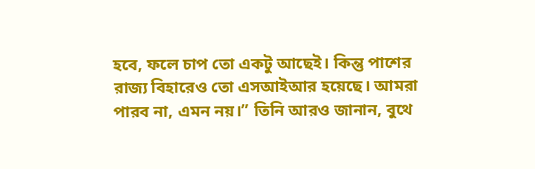হবে, ফলে চাপ তো একটু আছেই। কিন্তু পাশের রাজ্য বিহারেও তো এসআইআর হয়েছে। আমরা পারব না, এমন নয়।” তিনি আরও জানান, বুথে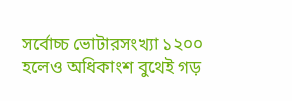সর্বোচ্চ ভোটারসংখ্যা ১২০০ হলেও অধিকাংশ বুথেই গড়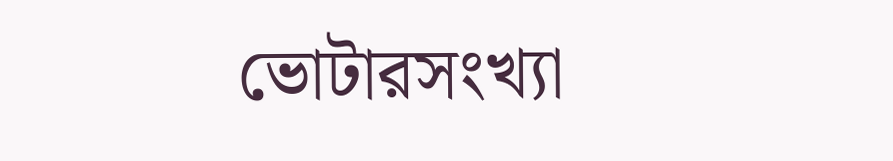ভোটারসংখ্যা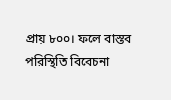প্রায় ৮০০। ফলে বাস্তব পরিস্থিতি বিবেচনা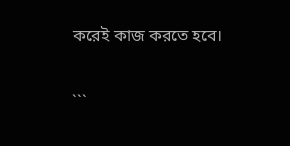করেই কাজ করতে হবে।


```